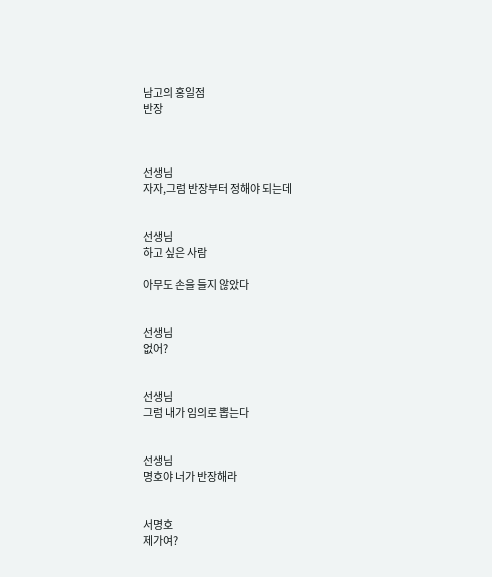남고의 홍일점
반장



선생님
자자,그럼 반장부터 정해야 되는데


선생님
하고 싶은 사람

아무도 손을 들지 않았다


선생님
없어?


선생님
그럼 내가 임의로 뽑는다


선생님
명호야 너가 반장해라


서명호
제가여?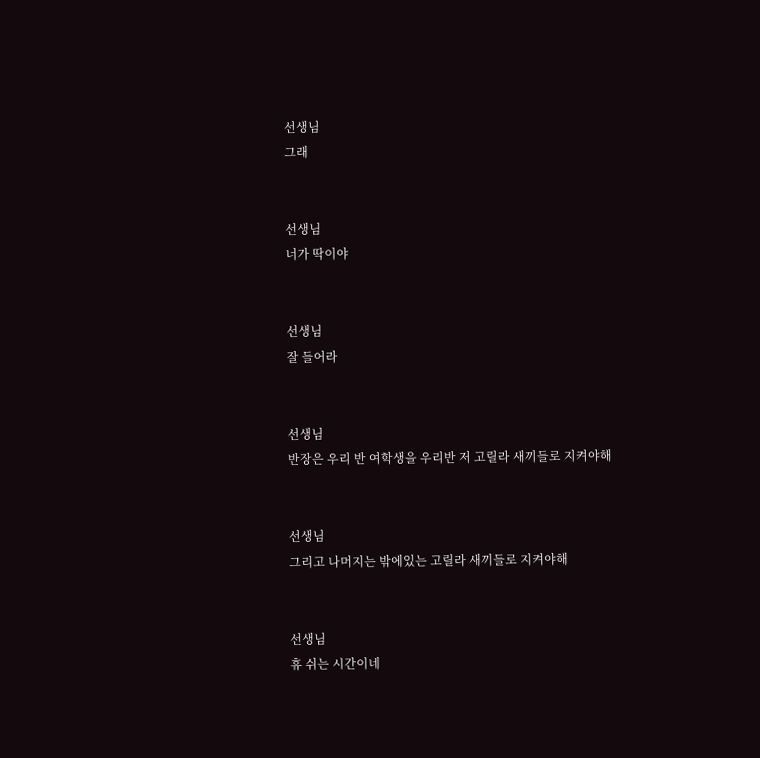선생님
그래


선생님
너가 딱이야


선생님
잘 들어라


선생님
반장은 우리 반 여학생을 우리반 저 고릴라 새끼들로 지켜야해


선생님
그리고 나머지는 밖에있는 고릴라 새끼들로 지켜야해


선생님
휴 쉬는 시간이네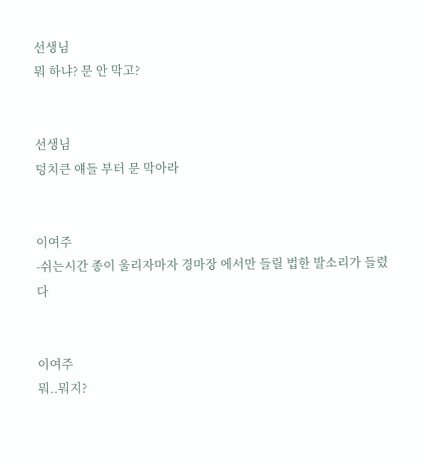선생님
뭐 하냐? 문 안 막고?


선생님
덩치큰 얘들 부터 문 막아라


이여주
-쉬는시간 종이 울리자마자 경마장 에서만 들릴 법한 발소리가 들렸다


이여주
뭐..뭐지?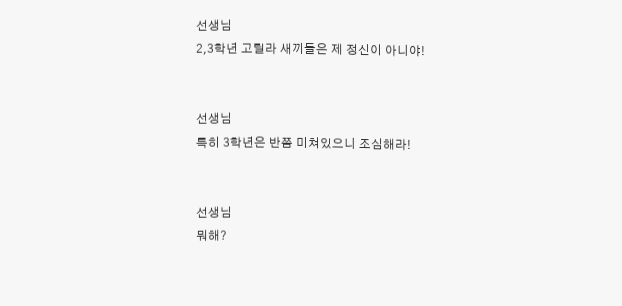선생님
2,3학년 고릴라 새끼들은 제 정신이 아니야!


선생님
특히 3학년은 반쯤 미쳐있으니 조심해라!


선생님
뭐해?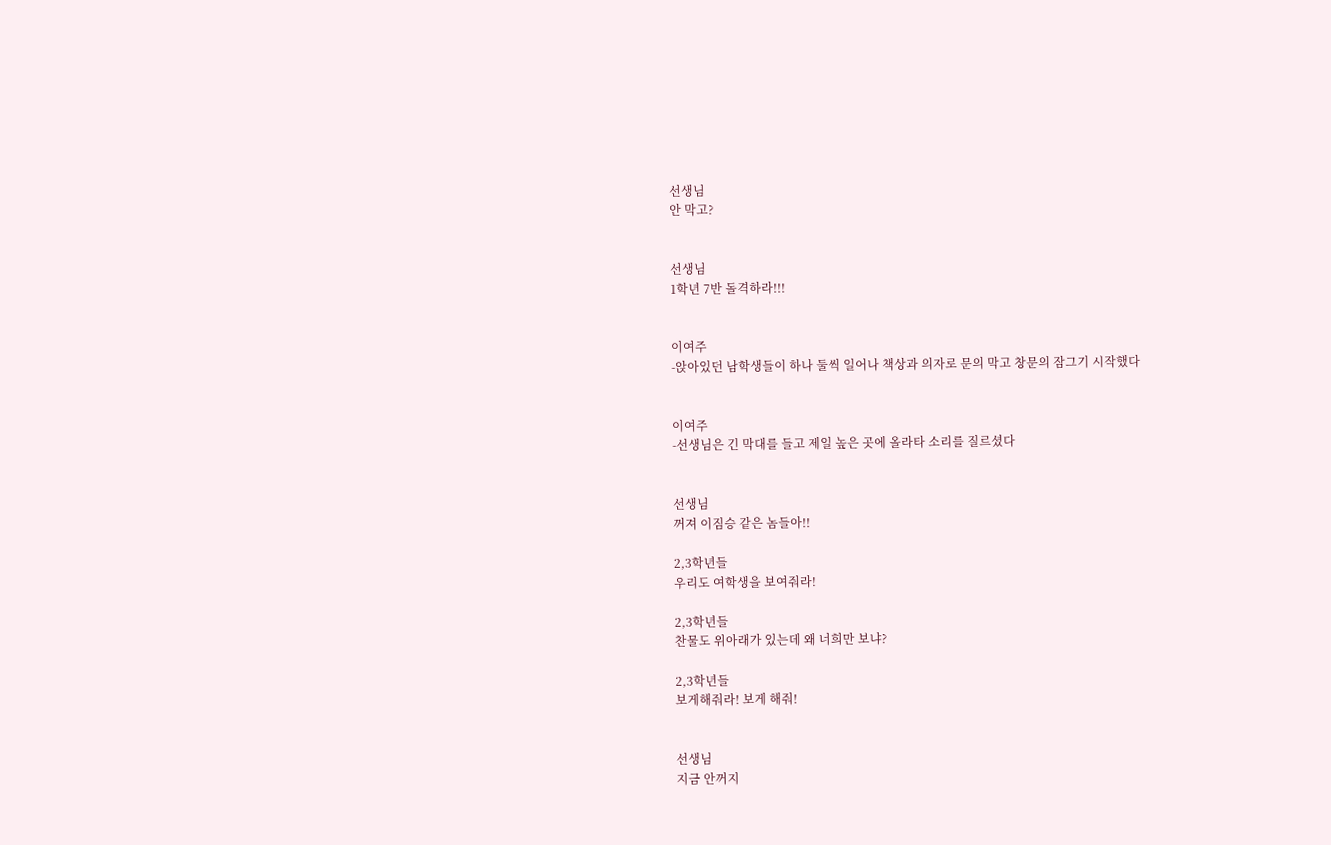선생님
안 막고?


선생님
1학년 7반 돌격하라!!!


이여주
-앉아있던 남학생들이 하나 둘씩 일어나 책상과 의자로 문의 막고 창문의 잠그기 시작했다


이여주
-선생님은 긴 막대를 들고 제일 높은 곳에 올라타 소리를 질르셨다


선생님
꺼져 이짐승 같은 놈들아!!

2,3학년들
우리도 여학생을 보여줘라!

2,3학년들
찬물도 위아래가 있는데 왜 너희만 보냐?

2,3학년들
보게해줘라! 보게 해줘!


선생님
지금 안꺼지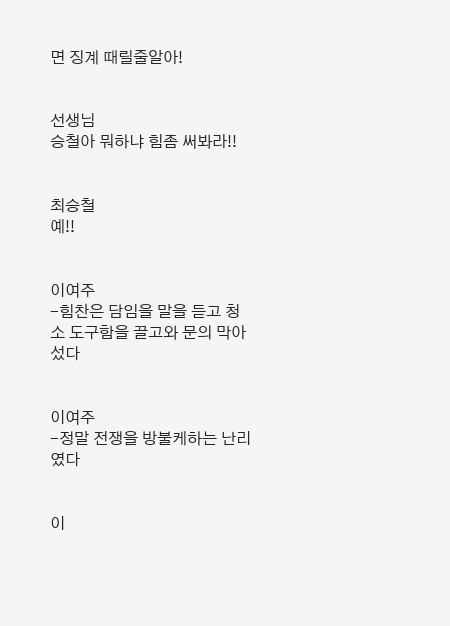면 징계 때릴줄알아!


선생님
승철아 뭐하냐 힘좀 써봐라!!


최승철
예!!


이여주
-힘찬은 담임을 말을 듣고 청소 도구함을 끌고와 문의 막아섰다


이여주
-정말 전쟁을 방불케하는 난리였다


이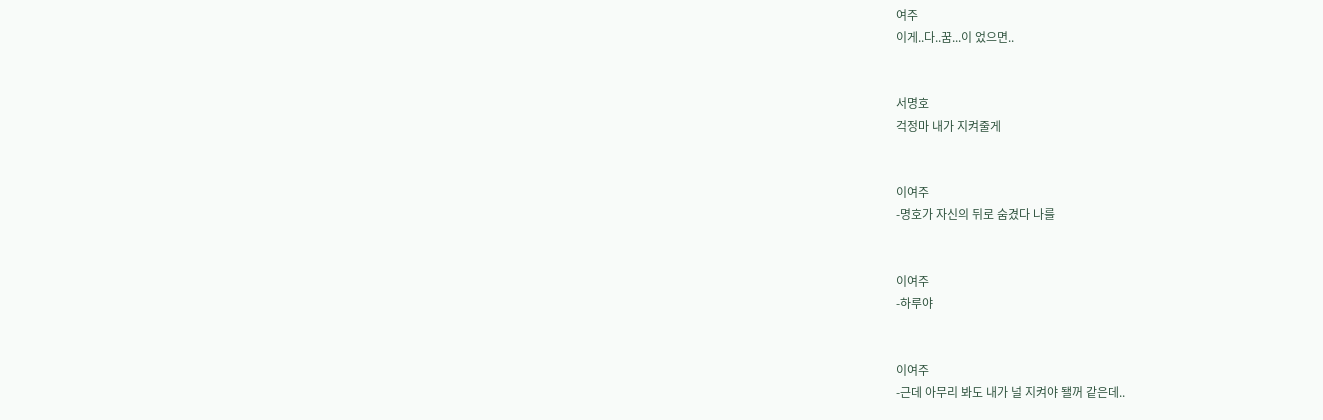여주
이게..다..꿈...이 었으면..


서명호
걱정마 내가 지켜줄게


이여주
-명호가 자신의 뒤로 숨겼다 나를


이여주
-하루야


이여주
-근데 아무리 봐도 내가 널 지켜야 됄꺼 같은데..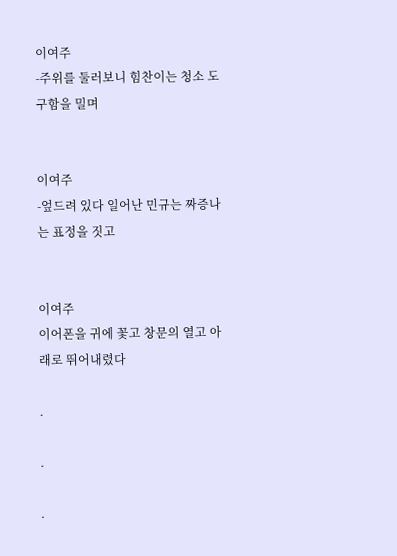이여주
-주위를 둘러보니 힘찬이는 청소 도구함을 밀며


이여주
-엎드려 있다 일어난 민규는 짜증나는 표정을 짓고


이여주
이어폰을 귀에 꽃고 창문의 열고 아래로 뛰어내렸다

.

.

.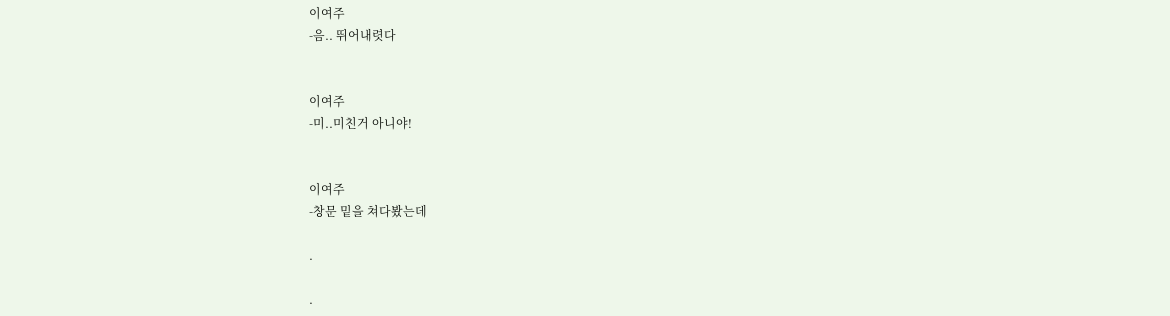이여주
-음.. 뛰어내렷다


이여주
-미..미친거 아니야!


이여주
-창문 밑을 쳐다봤는데

.

.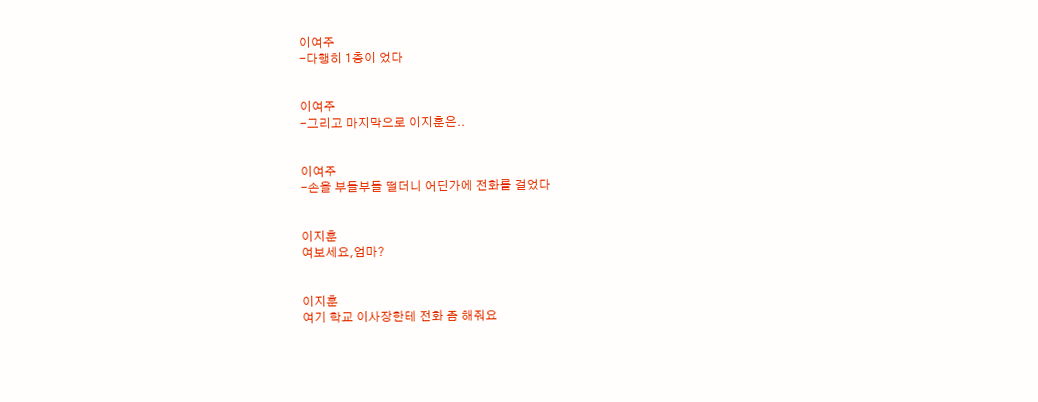이여주
-다행히 1층이 었다


이여주
-그리고 마지막으로 이지훈은..


이여주
-손을 부들부들 떨더니 어딘가에 전화를 걸었다


이지훈
여보세요,엄마?


이지훈
여기 학교 이사장한테 전화 좀 해줘요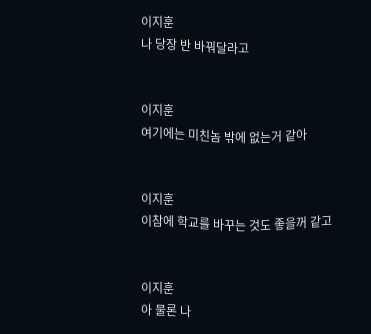이지훈
나 당장 반 바꿔달라고


이지훈
여기에는 미친놈 밖에 없는거 같아


이지훈
이참에 학교를 바꾸는 것도 좋을꺼 같고


이지훈
아 물론 나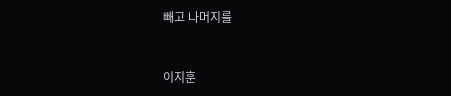빼고 나머지를


이지훈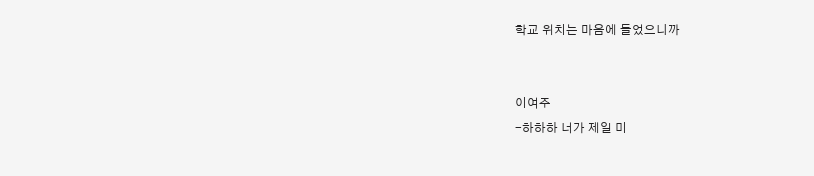학교 위치는 마음에 들었으니까


이여주
-하하하 너가 제일 미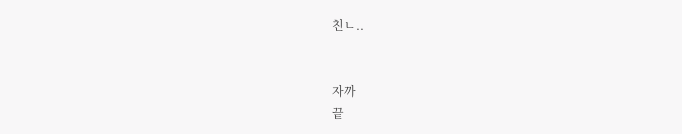친ㄴ..


자까
끝